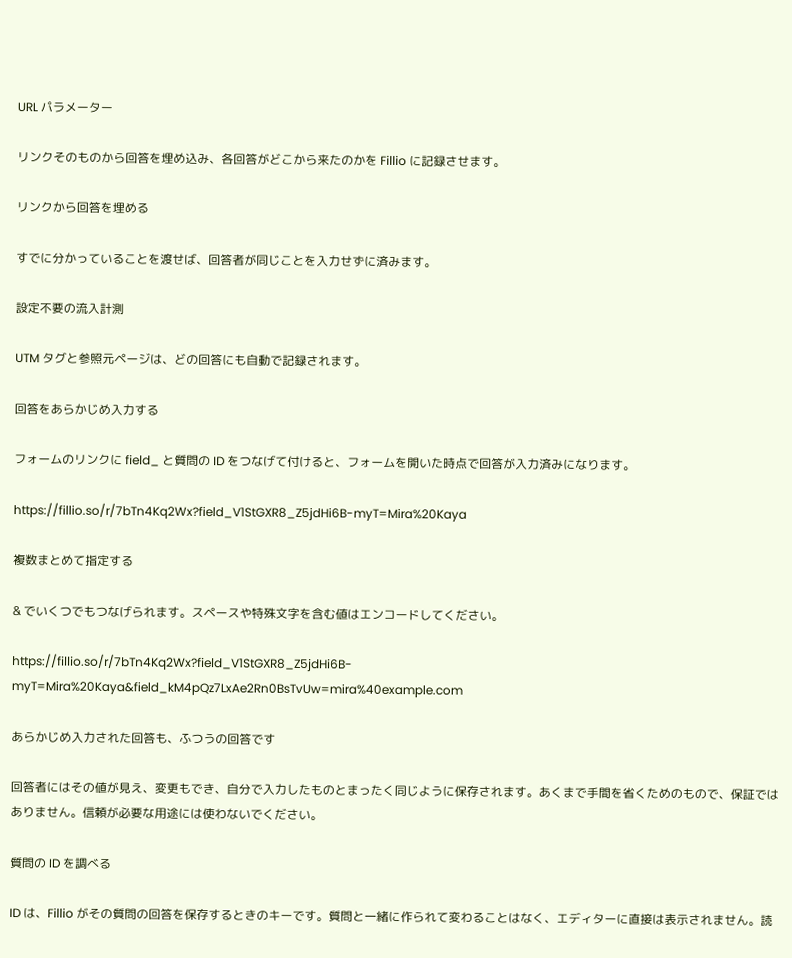URL パラメーター

リンクそのものから回答を埋め込み、各回答がどこから来たのかを Fillio に記録させます。

リンクから回答を埋める

すでに分かっていることを渡せば、回答者が同じことを入力せずに済みます。

設定不要の流入計測

UTM タグと参照元ページは、どの回答にも自動で記録されます。

回答をあらかじめ入力する

フォームのリンクに field_ と質問の ID をつなげて付けると、フォームを開いた時点で回答が入力済みになります。

https://fillio.so/r/7bTn4Kq2Wx?field_V1StGXR8_Z5jdHi6B-myT=Mira%20Kaya

複数まとめて指定する

& でいくつでもつなげられます。スペースや特殊文字を含む値はエンコードしてください。

https://fillio.so/r/7bTn4Kq2Wx?field_V1StGXR8_Z5jdHi6B-myT=Mira%20Kaya&field_kM4pQz7LxAe2Rn0BsTvUw=mira%40example.com

あらかじめ入力された回答も、ふつうの回答です

回答者にはその値が見え、変更もでき、自分で入力したものとまったく同じように保存されます。あくまで手間を省くためのもので、保証ではありません。信頼が必要な用途には使わないでください。

質問の ID を調べる

ID は、Fillio がその質問の回答を保存するときのキーです。質問と一緒に作られて変わることはなく、エディターに直接は表示されません。読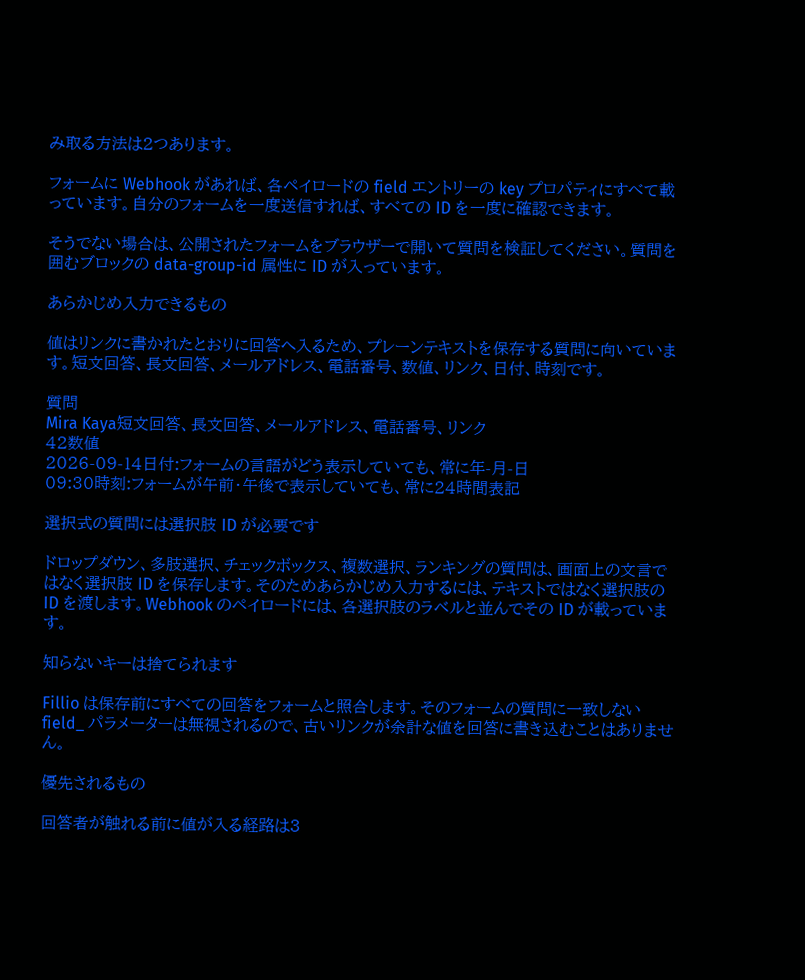み取る方法は2つあります。

フォームに Webhook があれば、各ペイロードの field エントリーの key プロパティにすべて載っています。自分のフォームを一度送信すれば、すべての ID を一度に確認できます。

そうでない場合は、公開されたフォームをブラウザーで開いて質問を検証してください。質問を囲むブロックの data-group-id 属性に ID が入っています。

あらかじめ入力できるもの

値はリンクに書かれたとおりに回答へ入るため、プレーンテキストを保存する質問に向いています。短文回答、長文回答、メールアドレス、電話番号、数値、リンク、日付、時刻です。

質問
Mira Kaya短文回答、長文回答、メールアドレス、電話番号、リンク
42数値
2026-09-14日付:フォームの言語がどう表示していても、常に年-月-日
09:30時刻:フォームが午前・午後で表示していても、常に24時間表記

選択式の質問には選択肢 ID が必要です

ドロップダウン、多肢選択、チェックボックス、複数選択、ランキングの質問は、画面上の文言ではなく選択肢 ID を保存します。そのためあらかじめ入力するには、テキストではなく選択肢の ID を渡します。Webhook のペイロードには、各選択肢のラベルと並んでその ID が載っています。

知らないキーは捨てられます

Fillio は保存前にすべての回答をフォームと照合します。そのフォームの質問に一致しない field_ パラメーターは無視されるので、古いリンクが余計な値を回答に書き込むことはありません。

優先されるもの

回答者が触れる前に値が入る経路は3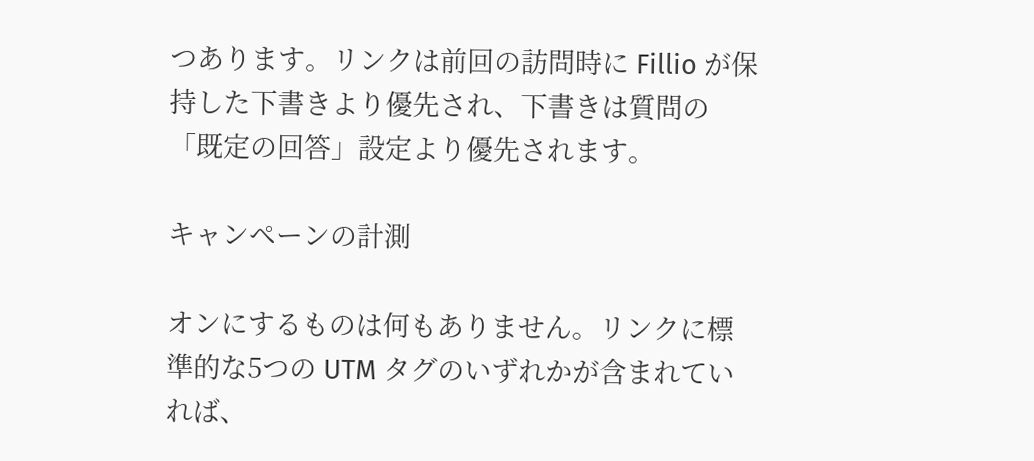つあります。リンクは前回の訪問時に Fillio が保持した下書きより優先され、下書きは質問の「既定の回答」設定より優先されます。

キャンペーンの計測

オンにするものは何もありません。リンクに標準的な5つの UTM タグのいずれかが含まれていれば、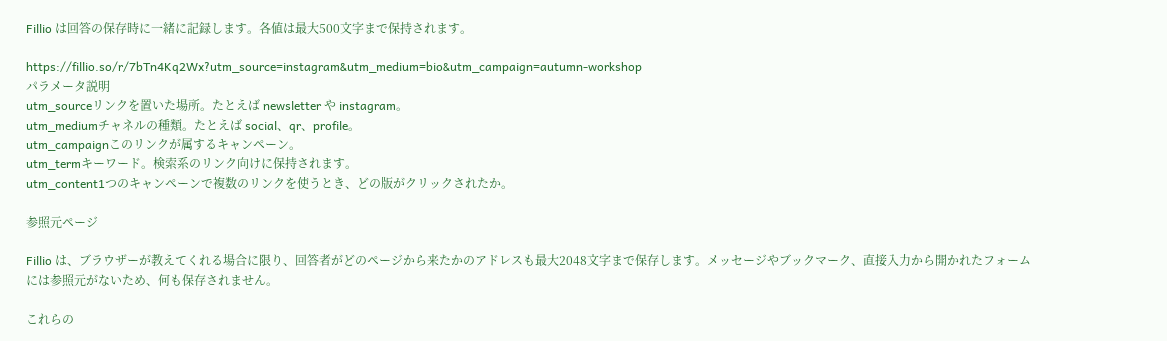Fillio は回答の保存時に一緒に記録します。各値は最大500文字まで保持されます。

https://fillio.so/r/7bTn4Kq2Wx?utm_source=instagram&utm_medium=bio&utm_campaign=autumn-workshop
パラメータ説明
utm_sourceリンクを置いた場所。たとえば newsletter や instagram。
utm_mediumチャネルの種類。たとえば social、qr、profile。
utm_campaignこのリンクが属するキャンペーン。
utm_termキーワード。検索系のリンク向けに保持されます。
utm_content1つのキャンペーンで複数のリンクを使うとき、どの版がクリックされたか。

参照元ページ

Fillio は、ブラウザーが教えてくれる場合に限り、回答者がどのページから来たかのアドレスも最大2048文字まで保存します。メッセージやブックマーク、直接入力から開かれたフォームには参照元がないため、何も保存されません。

これらの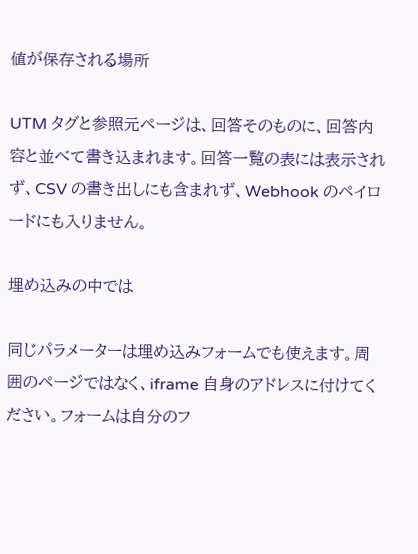値が保存される場所

UTM タグと参照元ページは、回答そのものに、回答内容と並べて書き込まれます。回答一覧の表には表示されず、CSV の書き出しにも含まれず、Webhook のペイロードにも入りません。

埋め込みの中では

同じパラメーターは埋め込みフォームでも使えます。周囲のページではなく、iframe 自身のアドレスに付けてください。フォームは自分のフ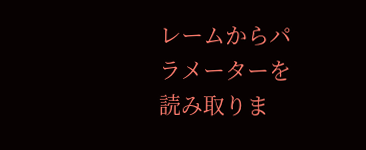レームからパラメーターを読み取りま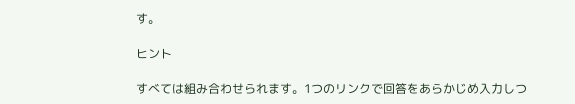す。

ヒント

すべては組み合わせられます。1つのリンクで回答をあらかじめ入力しつ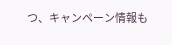つ、キャンペーン情報も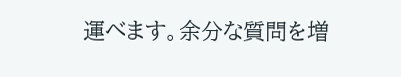運べます。余分な質問を増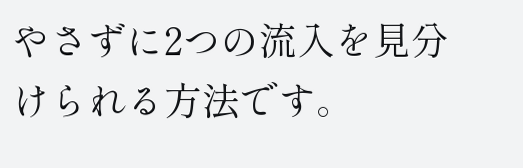やさずに2つの流入を見分けられる方法です。